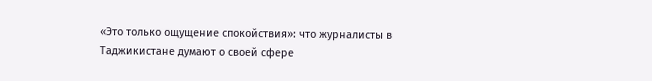«Это только ощущение спокойствия»: что журналисты в Таджикистане думают о своей сфере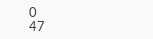0
47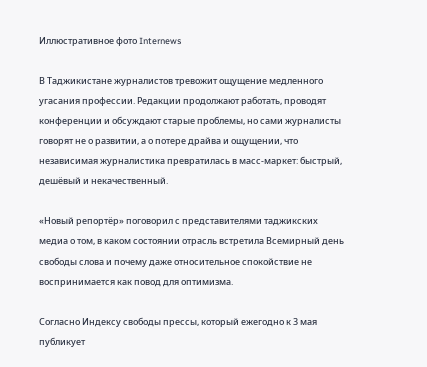Иллюстративное фото Internews

В Таджикистане журналистов тревожит ощущение медленного угасания профессии. Редакции продолжают работать, проводят конференции и обсуждают старые проблемы, но сами журналисты говорят не о развитии, а о потере драйва и ощущении, что независимая журналистика превратилась в масс-маркет: быстрый, дешёвый и некачественный.

«Новый репортёр» поговорил с представителями таджикских медиа о том, в каком состоянии отрасль встретила Всемирный день свободы слова и почему даже относительное спокойствие не воспринимается как повод для оптимизма.

Согласно Индексу свободы прессы, который ежегодно к 3 мая публикует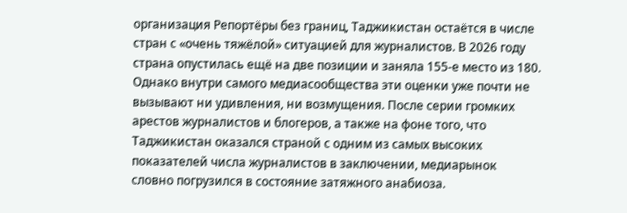организация Репортёры без границ, Таджикистан остаётся в числе стран с «очень тяжёлой» ситуацией для журналистов. В 2026 году страна опустилась ещё на две позиции и заняла 155-е место из 180. Однако внутри самого медиасообщества эти оценки уже почти не вызывают ни удивления, ни возмущения. После серии громких арестов журналистов и блогеров, а также на фоне того, что Таджикистан оказался страной с одним из самых высоких показателей числа журналистов в заключении, медиарынок словно погрузился в состояние затяжного анабиоза.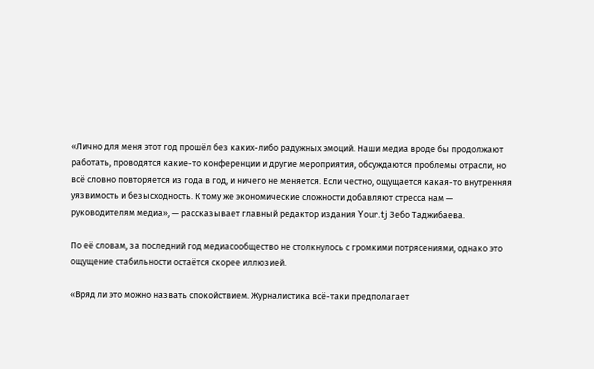«Лично для меня этот год прошёл без каких-либо радужных эмоций. Наши медиа вроде бы продолжают работать, проводятся какие-то конференции и другие мероприятия, обсуждаются проблемы отрасли, но всё словно повторяется из года в год, и ничего не меняется. Если честно, ощущается какая-то внутренняя уязвимость и безысходность. К тому же экономические сложности добавляют стресса нам — руководителям медиа», — рассказывает главный редактор издания Your.tj Зебо Таджибаева.

По её словам, за последний год медиасообщество не столкнулось с громкими потрясениями, однако это ощущение стабильности остаётся скорее иллюзией.

«Вряд ли это можно назвать спокойствием. Журналистика всё-таки предполагает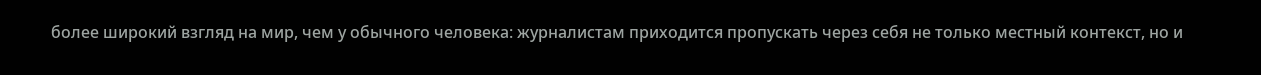более широкий взгляд на мир, чем у обычного человека: журналистам приходится пропускать через себя не только местный контекст, но и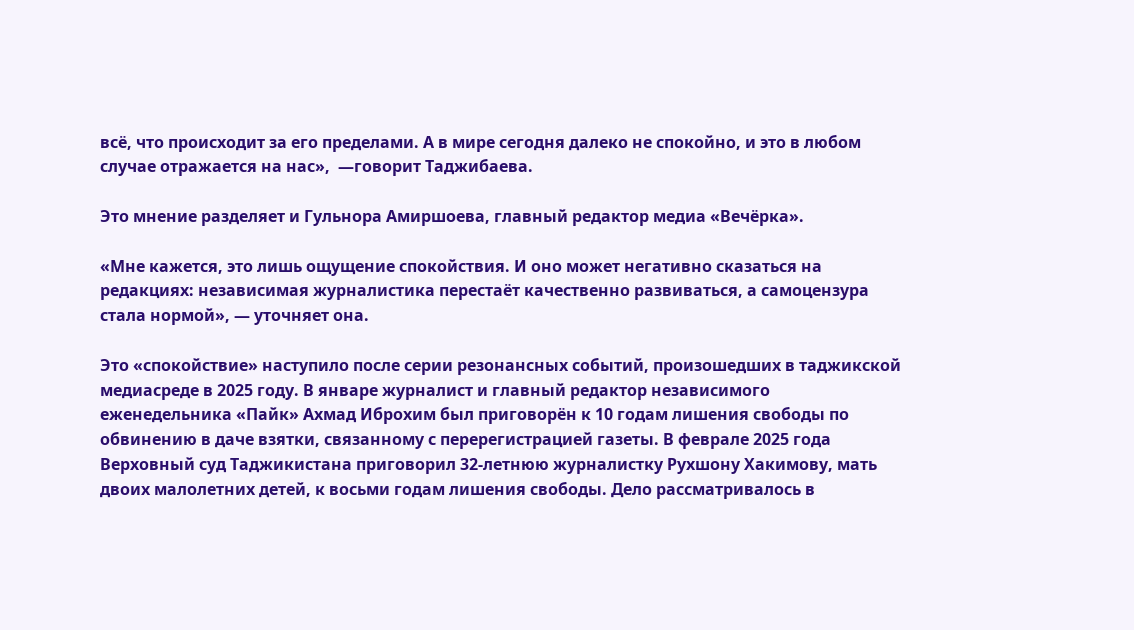всё, что происходит за его пределами. А в мире сегодня далеко не спокойно, и это в любом случае отражается на нас»,  —говорит Таджибаева.

Это мнение разделяет и Гульнора Амиршоева, главный редактор медиа «Вечёрка».

«Мне кажется, это лишь ощущение спокойствия. И оно может негативно сказаться на редакциях: независимая журналистика перестаёт качественно развиваться, а самоцензура стала нормой», — уточняет она.

Это «спокойствие» наступило после серии резонансных событий, произошедших в таджикской медиасреде в 2025 году. В январе журналист и главный редактор независимого еженедельника «Пайк» Ахмад Иброхим был приговорён к 10 годам лишения свободы по обвинению в даче взятки, связанному с перерегистрацией газеты. В феврале 2025 года Верховный суд Таджикистана приговорил 32-летнюю журналистку Рухшону Хакимову, мать двоих малолетних детей, к восьми годам лишения свободы. Дело рассматривалось в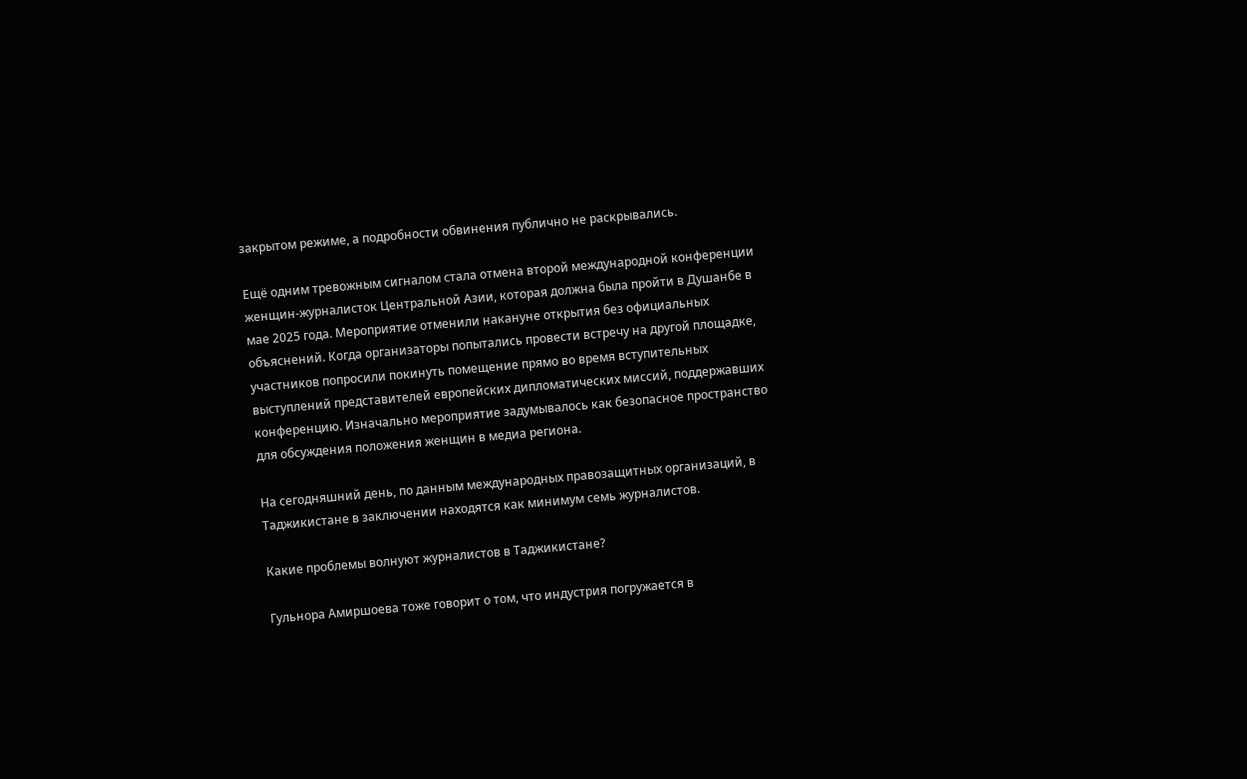закрытом режиме, а подробности обвинения публично не раскрывались.

Ещё одним тревожным сигналом стала отмена второй международной конференции женщин-журналисток Центральной Азии, которая должна была пройти в Душанбе в мае 2025 года. Мероприятие отменили накануне открытия без официальных объяснений. Когда организаторы попытались провести встречу на другой площадке, участников попросили покинуть помещение прямо во время вступительных выступлений представителей европейских дипломатических миссий, поддержавших конференцию. Изначально мероприятие задумывалось как безопасное пространство для обсуждения положения женщин в медиа региона.

На сегодняшний день, по данным международных правозащитных организаций, в Таджикистане в заключении находятся как минимум семь журналистов.

Какие проблемы волнуют журналистов в Таджикистане?

Гульнора Амиршоева тоже говорит о том, что индустрия погружается в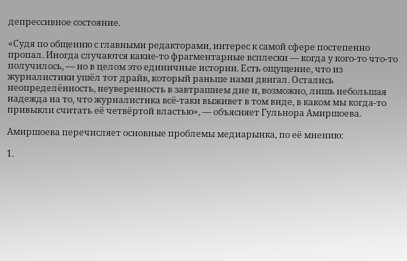депрессивное состояние.

«Судя по общению с главными редакторами, интерес к самой сфере постепенно пропал. Иногда случаются какие-то фрагментарные всплески — когда у кого-то что-то получилось, — но в целом это единичные истории. Есть ощущение, что из журналистики ушёл тот драйв, который раньше нами двигал. Остались неопределённость, неуверенность в завтрашнем дне и, возможно, лишь небольшая надежда на то, что журналистика всё-таки выживет в том виде, в каком мы когда-то привыкли считать её четвёртой властью», — объясняет Гульнора Амиршоева.

Амиршоева перечисляет основные проблемы медиарынка, по её мнению:

1.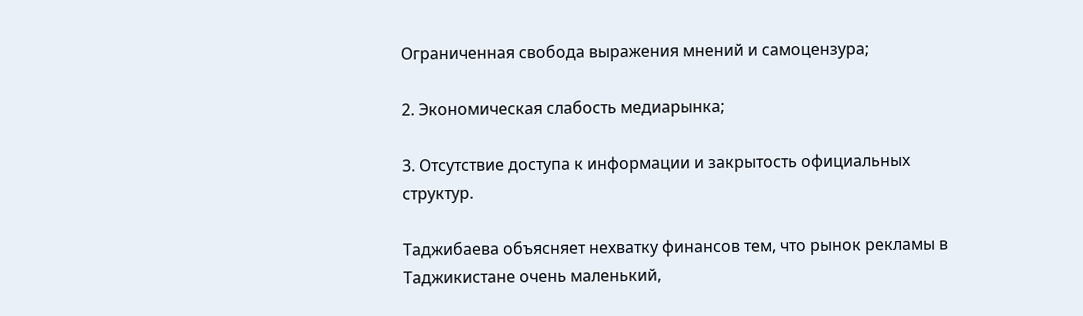Ограниченная свобода выражения мнений и самоцензура;

2. Экономическая слабость медиарынка;

3. Отсутствие доступа к информации и закрытость официальных структур.

Таджибаева объясняет нехватку финансов тем, что рынок рекламы в Таджикистане очень маленький,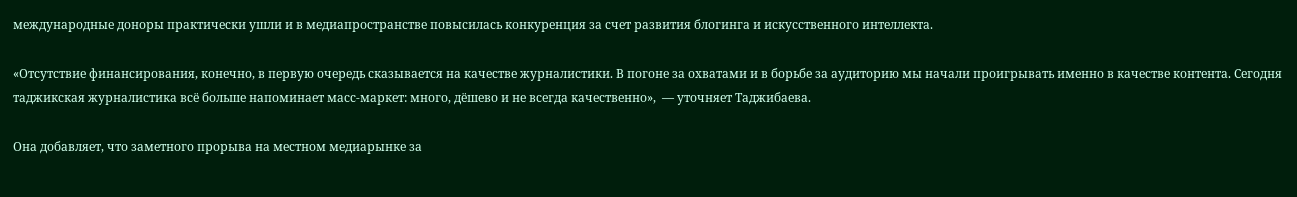международные доноры практически ушли и в медиапространстве повысилась конкуренция за счет развития блогинга и искусственного интеллекта.

«Отсутствие финансирования, конечно, в первую очередь сказывается на качестве журналистики. В погоне за охватами и в борьбе за аудиторию мы начали проигрывать именно в качестве контента. Сегодня таджикская журналистика всё больше напоминает масс-маркет: много, дёшево и не всегда качественно»,  — уточняет Таджибаева.

Она добавляет, что заметного прорыва на местном медиарынке за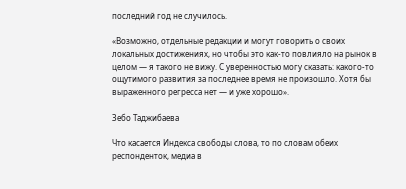последний год не случилось.

«Возможно, отдельные редакции и могут говорить о своих локальных достижениях, но чтобы это как-то повлияло на рынок в целом — я такого не вижу. С уверенностью могу сказать: какого-то ощутимого развития за последнее время не произошло. Хотя бы выраженного регресса нет — и уже хорошо».

Зебо Таджибаева

Что касается Индекса свободы слова, то по словам обеих респонденток, медиа в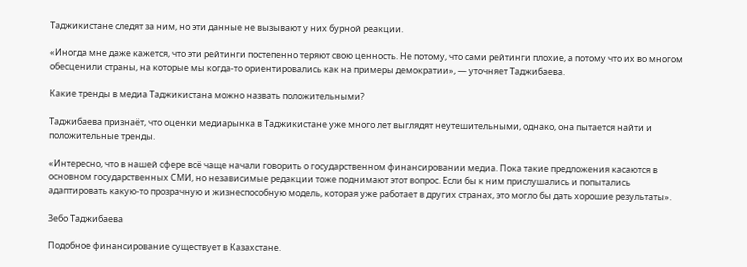Таджикистане следят за ним, но эти данные не вызывают у них бурной реакции.

«Иногда мне даже кажется, что эти рейтинги постепенно теряют свою ценность. Не потому, что сами рейтинги плохие, а потому что их во многом обесценили страны, на которые мы когда-то ориентировались как на примеры демократии», — уточняет Таджибаева.

Какие тренды в медиа Таджикистана можно назвать положительными?

Таджибаева признаёт, что оценки медиарынка в Таджикистане уже много лет выглядят неутешительными, однако, она пытается найти и положительные тренды.

«Интересно, что в нашей сфере всё чаще начали говорить о государственном финансировании медиа. Пока такие предложения касаются в основном государственных СМИ, но независимые редакции тоже поднимают этот вопрос. Если бы к ним прислушались и попытались адаптировать какую-то прозрачную и жизнеспособную модель, которая уже работает в других странах, это могло бы дать хорошие результаты».

Зебо Таджибаева

Подобное финансирование существует в Казахстане.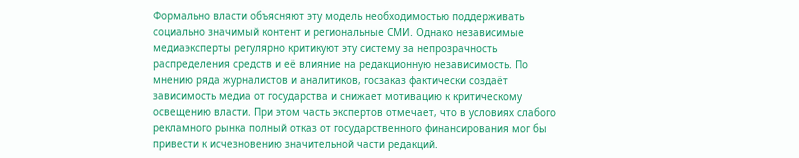Формально власти объясняют эту модель необходимостью поддерживать социально значимый контент и региональные СМИ. Однако независимые медиаэксперты регулярно критикуют эту систему за непрозрачность распределения средств и её влияние на редакционную независимость. По мнению ряда журналистов и аналитиков, госзаказ фактически создаёт зависимость медиа от государства и снижает мотивацию к критическому освещению власти. При этом часть экспертов отмечает, что в условиях слабого рекламного рынка полный отказ от государственного финансирования мог бы привести к исчезновению значительной части редакций.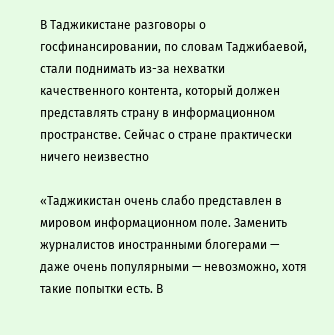В Таджикистане разговоры о госфинансировании, по словам Таджибаевой, стали поднимать из-за нехватки качественного контента, который должен представлять страну в информационном пространстве. Сейчас о стране практически ничего неизвестно

«Таджикистан очень слабо представлен в мировом информационном поле. Заменить журналистов иностранными блогерами — даже очень популярными — невозможно, хотя такие попытки есть. В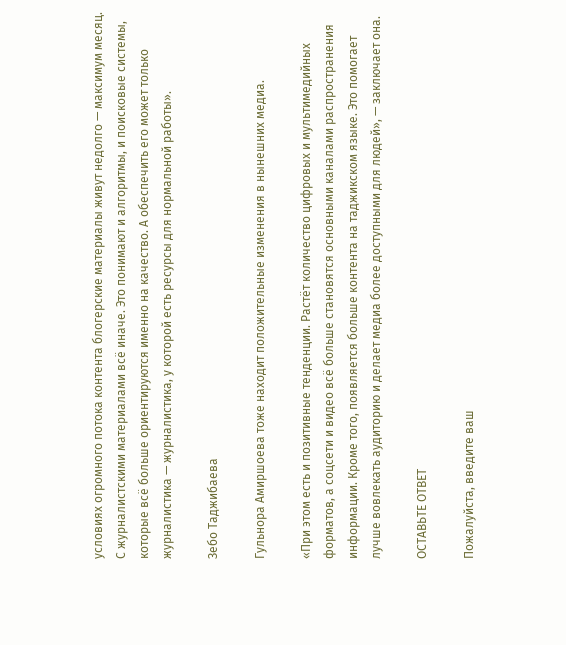условиях огромного потока контента блогерские материалы живут недолго — максимум месяц. С журналистскими материалами всё иначе. Это понимают и алгоритмы, и поисковые системы, которые всё больше ориентируются именно на качество. А обеспечить его может только журналистика — журналистика, у которой есть ресурсы для нормальной работы».

Зебо Таджибаева

Гульнора Амиршоева тоже находит положительные изменения в нынешних медиа.

«При этом есть и позитивные тенденции. Растёт количество цифровых и мультимедийных форматов, а соцсети и видео всё больше становятся основными каналами распространения информации. Кроме того, появляется больше контента на таджикском языке. Это помогает лучше вовлекать аудиторию и делает медиа более доступными для людей», — заключает она.

ОСТАВЬТЕ ОТВЕТ

Пожалуйста, введите ваш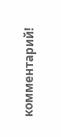комментарий!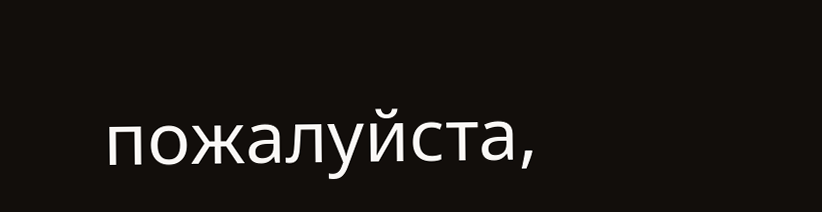пожалуйста,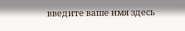введите ваше имя здесь